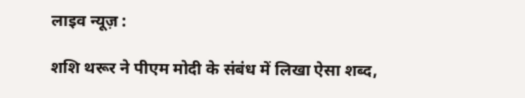लाइव न्यूज़ :

शशि थरूर ने पीएम मोदी के संबंध में लिखा ऐसा शब्द,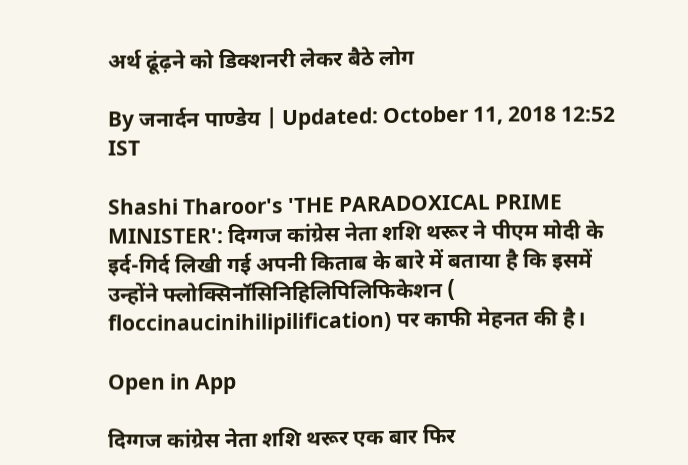अर्थ ढूंढ़ने को डिक्‍शनरी लेकर बैठे लोग

By जनार्दन पाण्डेय | Updated: October 11, 2018 12:52 IST

Shashi Tharoor's 'THE PARADOXICAL PRIME MINISTER': दिग्गज कांग्रेस नेता शशि थरूर ने पीएम मोदी के इर्द-गिर्द लिखी गई अपनी किताब के बारे में बताया है कि इसमें उन्होंने फ्लोक्सिनॉसिनिहिलिपिलिफिकेशन ( floccinaucinihilipilification) पर काफी मेहनत की है।

Open in App

दिग्गज कांग्रेस नेता शशि थरूर एक बार फिर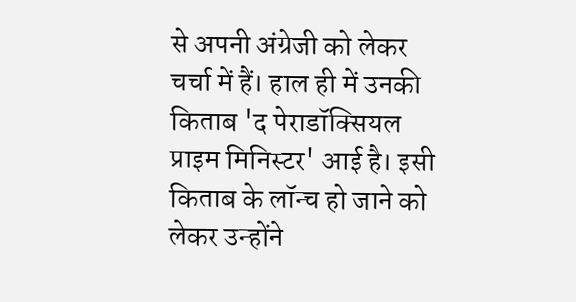से अपनी अंग्रेजी को लेकर चर्चा में हैं। हाल ही में उनकी किताब 'द पेराडॉक्सियल प्राइम मिनिस्टर' आई है। इसी किताब के लॉन्च हो जाने को लेकर उन्होंने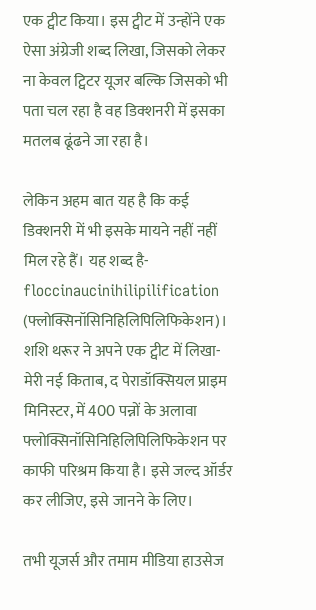एक ट्वीट किया। इस ट्वीट में उन्होंने एक ऐसा अंग्रेजी शब्द लिखा, जिसको लेकर ना केवल ट्व‌िटर यूजर बल्कि जिसको भी पता चल रहा है वह ‌डिक्‍शनरी में इसका मतलब ढूंढने जा रहा है।

लेकिन अहम बात यह है कि कई डिक्‍शनरी में भी इसके मायने नहीं नहीं मिल रहे हैं। यह शब्द है- floccinaucinihilipilification (फ्लोक्सिनॉसिनिहिलिपिलिफिकेशन)। शशि थरूर ने अपने एक ट्वीट में लिखा- मेरी नई किताब, द पेराडॉक्सियल प्राइम मिनिस्टर, में 400 पन्नों के अलावा फ्लोक्सिनॉसिनिहिलिपिलिफिकेशन पर काफी परिश्रम किया है। इसे जल्द ऑर्डर कर लीजिए, इसे जानने के लिए।

तभी यूजर्स और तमाम मीडिया हाउसेज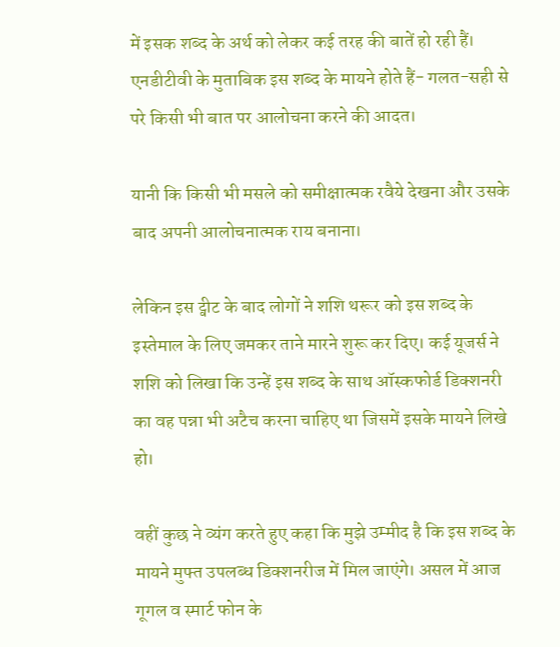में इसक शब्द के अर्थ को लेकर कई तरह की बातें हो रही हैं। एनडीटीवी के मुताबिक इस शब्द के मायने होते हैं- गलत-सही से परे किसी भी बात पर आलोचना करने की आदत।

यानी कि किसी भी मसले को समीक्षात्मक रवैये देखना और उसके बाद अपनी आलोचनात्मक राय बनाना।

लेकिन इस ट्वीट के बाद लोगों ने शशि थरूर को इस शब्द के इस्तेमाल के लिए जमकर ताने मारने शुरू कर दिए। कई यूजर्स ने शशि को लिखा कि उन्हें इस शब्द के साथ ऑस्कफोर्ड ‌डिक्शनरी का वह पन्ना भी अटैच करना चाहिए था जिसमें इसके मायने लिखे हो।

वहीं कुछ ने व्यंग करते हुए कहा कि मुझे उम्मीद है कि इस शब्द के मायने मुफ्त उपलब्‍ध डिक्‍शनरीज में मिल जाएंगे। असल में आज गूगल व स्मार्ट फोन के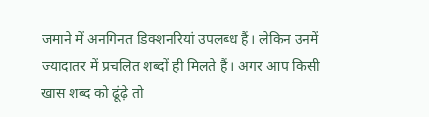जमाने में अनगिनत ‌डिक्‍शनरियां उपलब्‍ध हैं। लेकिन उनमें ज्यादातर में प्रचलित शब्दों ही मिलते हैं। अगर आप किसी खास शब्द को ढूंढ़े तो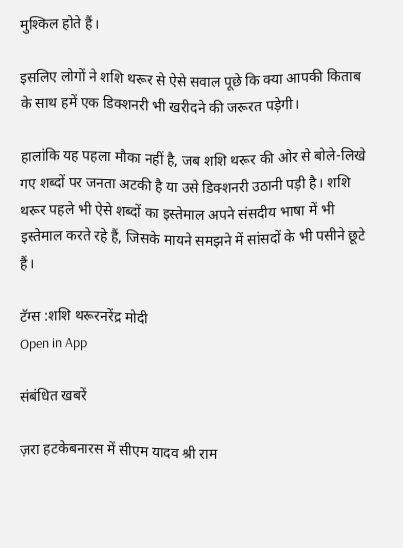मुश्किल होते हैं।

इसलिए लोगों ने शशि थरूर से ऐसे सवाल पूछे कि क्या आपकी किताब के साथ हमें एक डिक्‍शनरी भी खरीदने की जरूरत पड़ेगी।

हालांकि यह पहला मौका नहीं है, जब शशि थरूर की ओर से बोले-लिखे गए शब्दों पर जनता अटकी है या उसे ‌डिक्‍शनरी उठानी पड़ी है। शशि थरूर पहले भी ऐसे शब्दों का इस्तेमाल अपने संसदीय भाषा में भी इस्तेमाल करते रहे हैं, जिसके मायने समझने में सांसदों के भी पसीने छूटे हैं।

टॅग्स :शशि थरूरनरेंद्र मोदी
Open in App

संबंधित खबरें

ज़रा हटकेबनारस में सीएम यादव श्री राम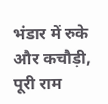भंडार में रुके और कचौड़ी, पूरी राम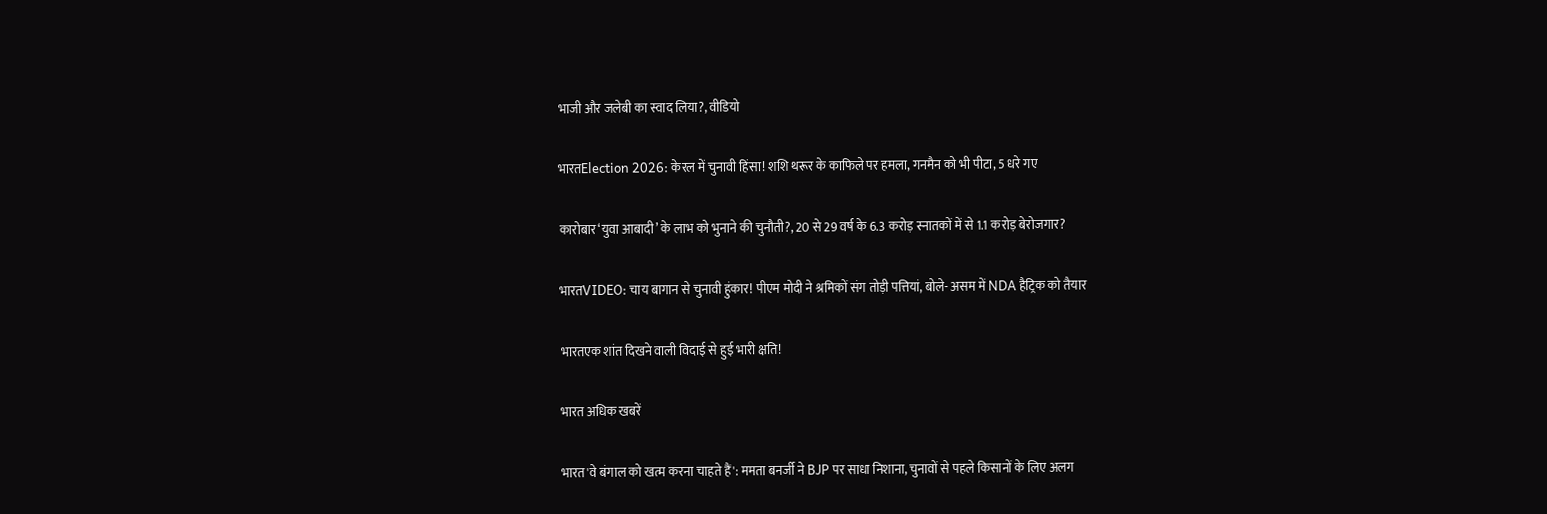भाजी और जलेबी का स्वाद लिया?, वीडियो

भारतElection 2026: केरल में चुनावी हिंसा! शशि थरूर के काफिले पर हमला, गनमैन को भी पीटा, 5 धरे गए

कारोबार‘युवा आबादी’ के लाभ को भुनाने की चुनौती?, 20 से 29 वर्ष के 6.3 करोड़ स्नातकों में से 1.1 करोड़ बेरोजगार?

भारतVIDEO: चाय बागान से चुनावी हुंकार! पीएम मोदी ने श्रमिकों संग तोड़ी पत्तियां, बोले- असम में NDA हैट्रिक को तैयार

भारतएक शांत दिखने वाली विदाई से हुई भारी क्षति!

भारत अधिक खबरें

भारत'वे बंगाल को खत्म करना चाहते हैं': ममता बनर्जी ने BJP पर साधा निशाना, चुनावों से पहले किसानों के लिए अलग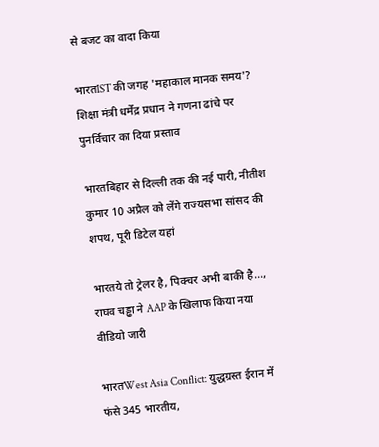से बजट का वादा किया

भारतIST की जगह 'महाकाल मानक समय'? शिक्षा मंत्री धर्मेंद्र प्रधान ने गणना ढांचे पर पुनर्विचार का दिया प्रस्ताव

भारतबिहार से दिल्ली तक की नई पारी, नीतीश कुमार 10 अप्रैल को लेंगे राज्यसभा सांसद की शपथ, पूरी डिटेल यहां

भारतये तो ट्रेलर है, पिक्चर अभी बाकी है..., राघव चड्ढा ने AAP के खिलाफ किया नया वीडियो जारी

भारतWest Asia Conflict: युद्धग्रस्त ईरान में फंसे 345 भारतीय,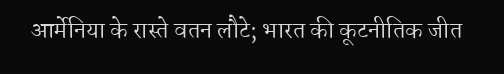आर्मेनिया के रास्ते वतन लौटे; भारत की कूटनीतिक जीत